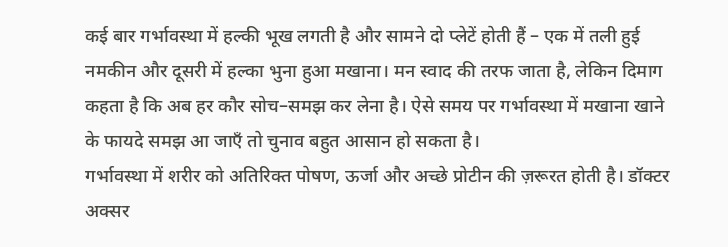कई बार गर्भावस्था में हल्की भूख लगती है और सामने दो प्लेटें होती हैं – एक में तली हुई नमकीन और दूसरी में हल्का भुना हुआ मखाना। मन स्वाद की तरफ जाता है, लेकिन दिमाग कहता है कि अब हर कौर सोच–समझ कर लेना है। ऐसे समय पर गर्भावस्था में मखाना खाने के फायदे समझ आ जाएँ तो चुनाव बहुत आसान हो सकता है।
गर्भावस्था में शरीर को अतिरिक्त पोषण, ऊर्जा और अच्छे प्रोटीन की ज़रूरत होती है। डॉक्टर अक्सर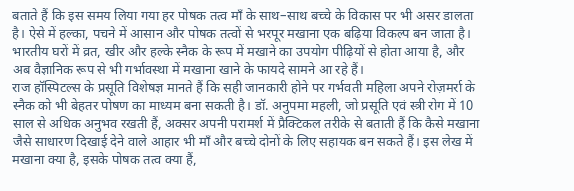बताते हैं कि इस समय लिया गया हर पोषक तत्व माँ के साथ–साथ बच्चे के विकास पर भी असर डालता है। ऐसे में हल्का, पचने में आसान और पोषक तत्वों से भरपूर मखाना एक बढ़िया विकल्प बन जाता है। भारतीय घरों में व्रत, खीर और हल्के स्नैक के रूप में मखाने का उपयोग पीढ़ियों से होता आया है, और अब वैज्ञानिक रूप से भी गर्भावस्था में मखाना खाने के फायदे सामने आ रहे हैं।
राज हॉस्पिटल्स के प्रसूति विशेषज्ञ मानते हैं कि सही जानकारी होने पर गर्भवती महिला अपने रोज़मर्रा के स्नैक को भी बेहतर पोषण का माध्यम बना सकती है। डॉ. अनुपमा महली, जो प्रसूति एवं स्त्री रोग में 10 साल से अधिक अनुभव रखती हैं, अक्सर अपनी परामर्श में प्रैक्टिकल तरीके से बताती हैं कि कैसे मखाना जैसे साधारण दिखाई देने वाले आहार भी माँ और बच्चे दोनों के लिए सहायक बन सकते हैं। इस लेख में मखाना क्या है, इसके पोषक तत्व क्या हैं,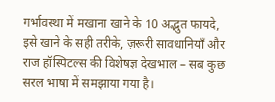गर्भावस्था में मखाना खाने के 10 अद्भुत फायदे, इसे खाने के सही तरीके, ज़रूरी सावधानियाँ और राज हॉस्पिटल्स की विशेषज्ञ देखभाल – सब कुछ सरल भाषा में समझाया गया है।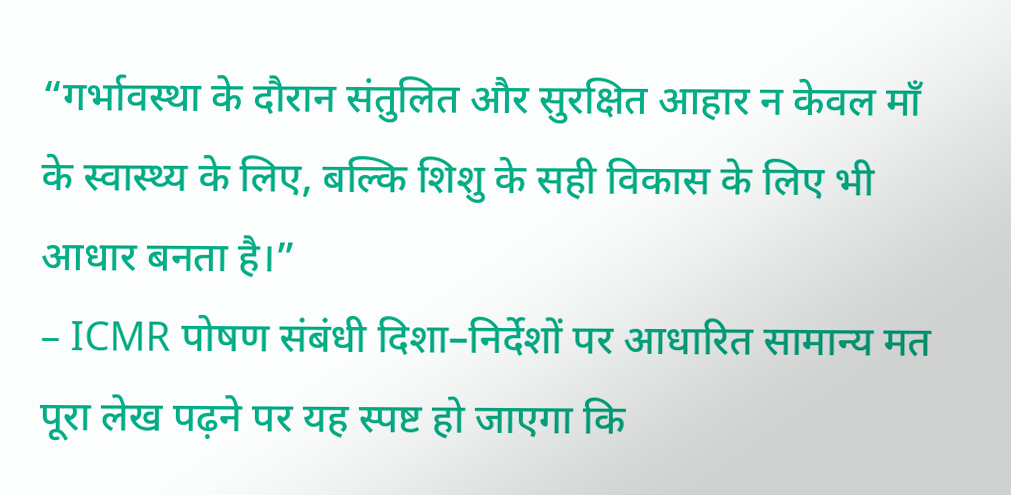“गर्भावस्था के दौरान संतुलित और सुरक्षित आहार न केवल माँ के स्वास्थ्य के लिए, बल्कि शिशु के सही विकास के लिए भी आधार बनता है।”
– ICMR पोषण संबंधी दिशा–निर्देशों पर आधारित सामान्य मत
पूरा लेख पढ़ने पर यह स्पष्ट हो जाएगा कि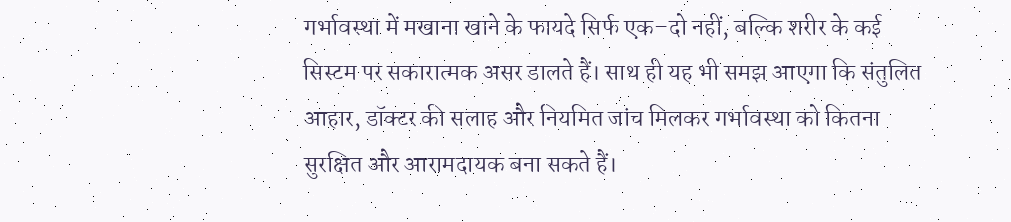गर्भावस्था में मखाना खाने के फायदे सिर्फ एक–दो नहीं, बल्कि शरीर के कई सिस्टम पर सकारात्मक असर डालते हैं। साथ ही यह भी समझ आएगा कि संतुलित आहार, डॉक्टर की सलाह और नियमित जांच मिलकर गर्भावस्था को कितना सुरक्षित और आरामदायक बना सकते हैं।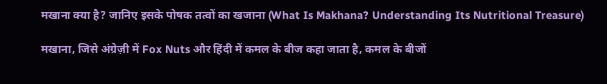मखाना क्या है? जानिए इसके पोषक तत्वों का खजाना (What Is Makhana? Understanding Its Nutritional Treasure)

मखाना, जिसे अंग्रेज़ी में Fox Nuts और हिंदी में कमल के बीज कहा जाता है, कमल के बीजों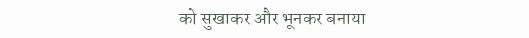को सुखाकर और भूनकर बनाया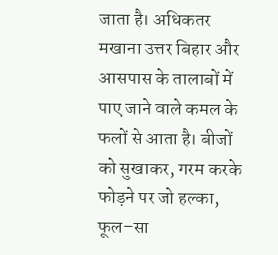जाता है। अधिकतर मखाना उत्तर बिहार और आसपास के तालाबों में पाए जाने वाले कमल के फलों से आता है। बीजों को सुखाकर, गरम करके फोड़ने पर जो हल्का, फूल–सा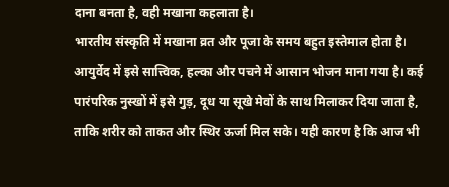दाना बनता है, वही मखाना कहलाता है।
भारतीय संस्कृति में मखाना व्रत और पूजा के समय बहुत इस्तेमाल होता है। आयुर्वेद में इसे सात्त्विक, हल्का और पचने में आसान भोजन माना गया है। कई पारंपरिक नुस्खों में इसे गुड़, दूध या सूखे मेवों के साथ मिलाकर दिया जाता है, ताकि शरीर को ताकत और स्थिर ऊर्जा मिल सके। यही कारण है कि आज भी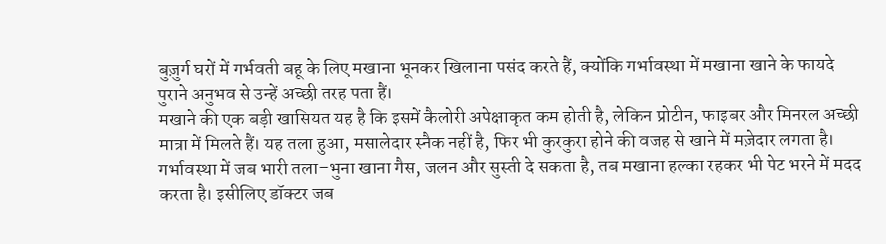बुज़ुर्ग घरों में गर्भवती बहू के लिए मखाना भूनकर खिलाना पसंद करते हैं, क्योंकि गर्भावस्था में मखाना खाने के फायदे पुराने अनुभव से उन्हें अच्छी तरह पता हैं।
मखाने की एक बड़ी खासियत यह है कि इसमें कैलोरी अपेक्षाकृत कम होती है, लेकिन प्रोटीन, फाइबर और मिनरल अच्छी मात्रा में मिलते हैं। यह तला हुआ, मसालेदार स्नैक नहीं है, फिर भी कुरकुरा होने की वजह से खाने में मज़ेदार लगता है। गर्भावस्था में जब भारी तला–भुना खाना गैस, जलन और सुस्ती दे सकता है, तब मखाना हल्का रहकर भी पेट भरने में मदद करता है। इसीलिए डॉक्टर जब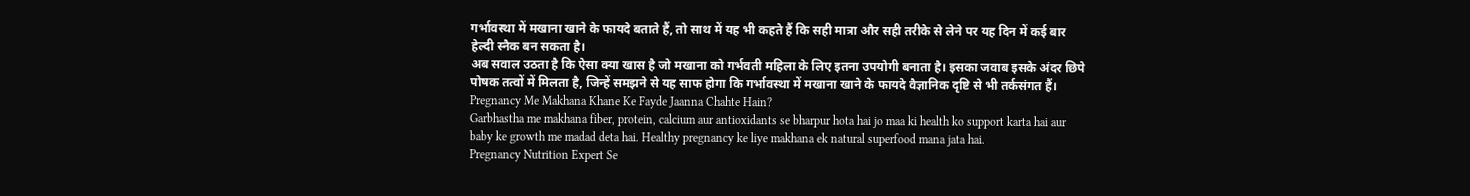गर्भावस्था में मखाना खाने के फायदे बताते हैं, तो साथ में यह भी कहते हैं कि सही मात्रा और सही तरीके से लेने पर यह दिन में कई बार हेल्दी स्नैक बन सकता है।
अब सवाल उठता है कि ऐसा क्या खास है जो मखाना को गर्भवती महिला के लिए इतना उपयोगी बनाता है। इसका जवाब इसके अंदर छिपे पोषक तत्वों में मिलता है, जिन्हें समझने से यह साफ होगा कि गर्भावस्था में मखाना खाने के फायदे वैज्ञानिक दृष्टि से भी तर्कसंगत हैं।
Pregnancy Me Makhana Khane Ke Fayde Jaanna Chahte Hain?
Garbhastha me makhana fiber, protein, calcium aur antioxidants se bharpur hota hai jo maa ki health ko support karta hai aur baby ke growth me madad deta hai. Healthy pregnancy ke liye makhana ek natural superfood mana jata hai.
Pregnancy Nutrition Expert Se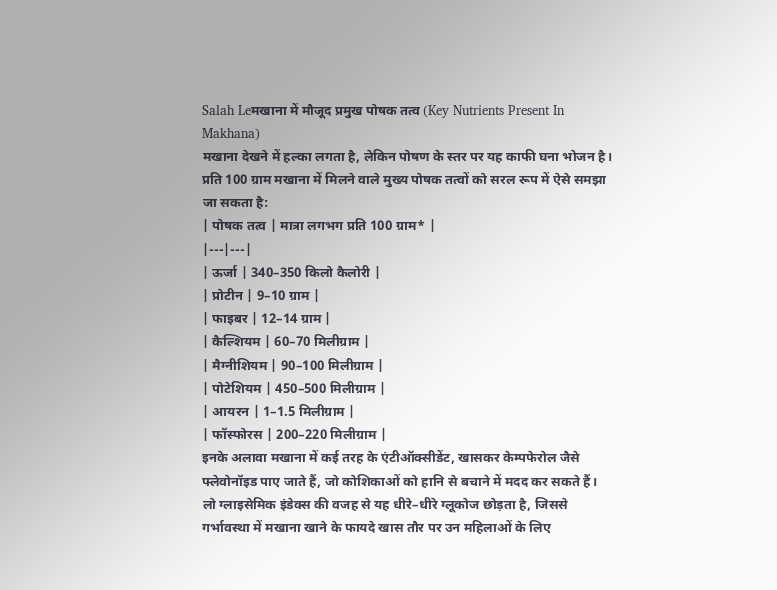Salah Leमखाना में मौजूद प्रमुख पोषक तत्व (Key Nutrients Present In Makhana)
मखाना देखने में हल्का लगता है, लेकिन पोषण के स्तर पर यह काफी घना भोजन है। प्रति 100 ग्राम मखाना में मिलने वाले मुख्य पोषक तत्वों को सरल रूप में ऐसे समझा जा सकता है:
| पोषक तत्व | मात्रा लगभग प्रति 100 ग्राम* |
|---|---|
| ऊर्जा | 340–350 किलो कैलोरी |
| प्रोटीन | 9–10 ग्राम |
| फाइबर | 12–14 ग्राम |
| कैल्शियम | 60–70 मिलीग्राम |
| मैग्नीशियम | 90–100 मिलीग्राम |
| पोटेशियम | 450–500 मिलीग्राम |
| आयरन | 1–1.5 मिलीग्राम |
| फॉस्फोरस | 200–220 मिलीग्राम |
इनके अलावा मखाना में कई तरह के एंटीऑक्सीडेंट, खासकर केम्पफेरोल जैसे फ्लेवोनॉइड पाए जाते हैं, जो कोशिकाओं को हानि से बचाने में मदद कर सकते हैं। लो ग्लाइसेमिक इंडेक्स की वजह से यह धीरे–धीरे ग्लूकोज छोड़ता है, जिससे गर्भावस्था में मखाना खाने के फायदे खास तौर पर उन महिलाओं के लिए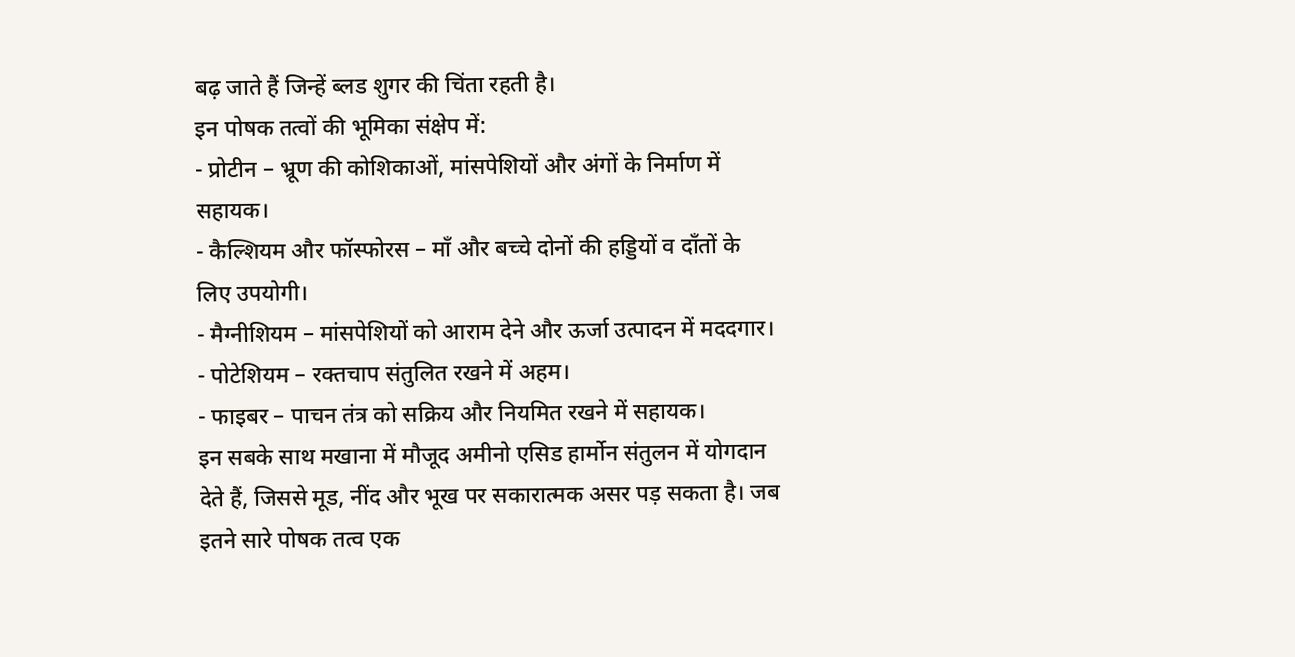बढ़ जाते हैं जिन्हें ब्लड शुगर की चिंता रहती है।
इन पोषक तत्वों की भूमिका संक्षेप में:
- प्रोटीन – भ्रूण की कोशिकाओं, मांसपेशियों और अंगों के निर्माण में सहायक।
- कैल्शियम और फॉस्फोरस – माँ और बच्चे दोनों की हड्डियों व दाँतों के लिए उपयोगी।
- मैग्नीशियम – मांसपेशियों को आराम देने और ऊर्जा उत्पादन में मददगार।
- पोटेशियम – रक्तचाप संतुलित रखने में अहम।
- फाइबर – पाचन तंत्र को सक्रिय और नियमित रखने में सहायक।
इन सबके साथ मखाना में मौजूद अमीनो एसिड हार्मोन संतुलन में योगदान देते हैं, जिससे मूड, नींद और भूख पर सकारात्मक असर पड़ सकता है। जब इतने सारे पोषक तत्व एक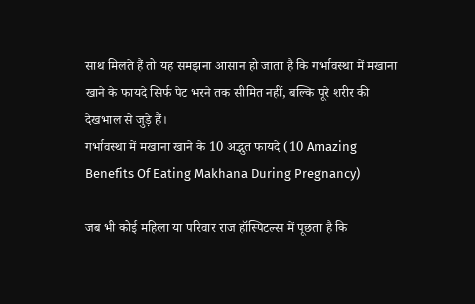साथ मिलते हैं तो यह समझना आसान हो जाता है कि गर्भावस्था में मखाना खाने के फायदे सिर्फ पेट भरने तक सीमित नहीं, बल्कि पूरे शरीर की देखभाल से जुड़े हैं।
गर्भावस्था में मखाना खाने के 10 अद्भुत फायदे (10 Amazing Benefits Of Eating Makhana During Pregnancy)

जब भी कोई महिला या परिवार राज हॉस्पिटल्स में पूछता है कि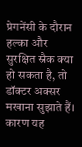प्रेगनेंसी के दौरान हल्का और सुरक्षित स्नैक क्या हो सकता है, तो डॉक्टर अक्सर मखाना सुझाते हैं। कारण यह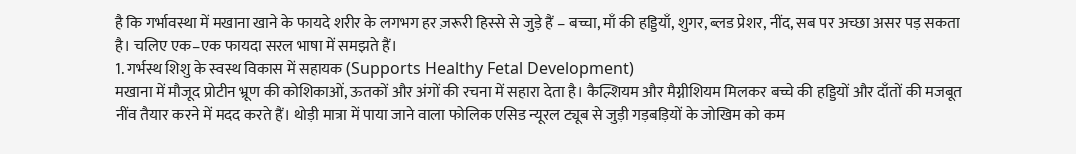है कि गर्भावस्था में मखाना खाने के फायदे शरीर के लगभग हर ज़रूरी हिस्से से जुड़े हैं – बच्चा, माँ की हड्डियाँ, शुगर, ब्लड प्रेशर, नींद, सब पर अच्छा असर पड़ सकता है। चलिए एक–एक फायदा सरल भाषा में समझते हैं।
1. गर्भस्थ शिशु के स्वस्थ विकास में सहायक (Supports Healthy Fetal Development)
मखाना में मौजूद प्रोटीन भ्रूण की कोशिकाओं, ऊतकों और अंगों की रचना में सहारा देता है। कैल्शियम और मैग्नीशियम मिलकर बच्चे की हड्डियों और दाँतों की मजबूत नींव तैयार करने में मदद करते हैं। थोड़ी मात्रा में पाया जाने वाला फोलिक एसिड न्यूरल ट्यूब से जुड़ी गड़बड़ियों के जोखिम को कम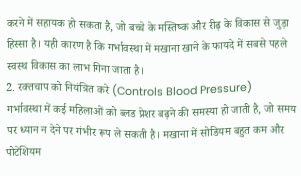करने में सहायक हो सकता है, जो बच्चे के मस्तिष्क और रीढ़ के विकास से जुड़ा हिस्सा है। यही कारण है कि गर्भावस्था में मखाना खाने के फायदे में सबसे पहले स्वस्थ विकास का लाभ गिना जाता है।
2. रक्तचाप को नियंत्रित करे (Controls Blood Pressure)
गर्भावस्था में कई महिलाओं को ब्लड प्रेशर बढ़ने की समस्या हो जाती है, जो समय पर ध्यान न देने पर गंभीर रूप ले सकती है। मखाना में सोडियम बहुत कम और पोटेशियम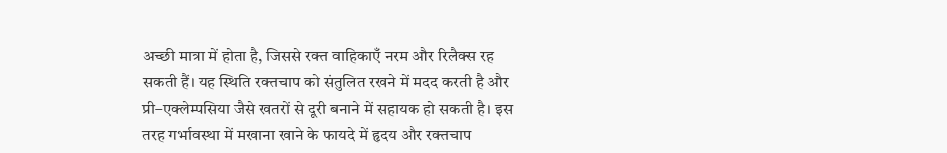अच्छी मात्रा में होता है, जिससे रक्त वाहिकाएँ नरम और रिलैक्स रह सकती हैं। यह स्थिति रक्तचाप को संतुलित रखने में मदद करती है और प्री–एक्लेम्पसिया जैसे खतरों से दूरी बनाने में सहायक हो सकती है। इस तरह गर्भावस्था में मखाना खाने के फायदे में हृदय और रक्तचाप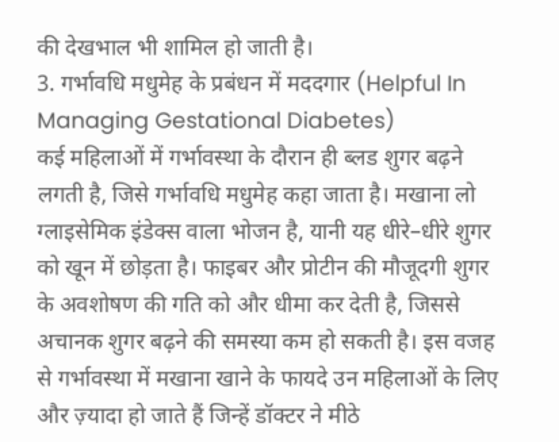की देखभाल भी शामिल हो जाती है।
3. गर्भावधि मधुमेह के प्रबंधन में मददगार (Helpful In Managing Gestational Diabetes)
कई महिलाओं में गर्भावस्था के दौरान ही ब्लड शुगर बढ़ने लगती है, जिसे गर्भावधि मधुमेह कहा जाता है। मखाना लो ग्लाइसेमिक इंडेक्स वाला भोजन है, यानी यह धीरे–धीरे शुगर को खून में छोड़ता है। फाइबर और प्रोटीन की मौजूदगी शुगर के अवशोषण की गति को और धीमा कर देती है, जिससे अचानक शुगर बढ़ने की समस्या कम हो सकती है। इस वजह से गर्भावस्था में मखाना खाने के फायदे उन महिलाओं के लिए और ज़्यादा हो जाते हैं जिन्हें डॉक्टर ने मीठे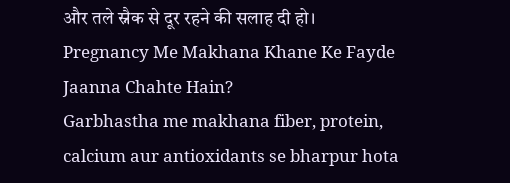और तले स्नैक से दूर रहने की सलाह दी हो।
Pregnancy Me Makhana Khane Ke Fayde Jaanna Chahte Hain?
Garbhastha me makhana fiber, protein, calcium aur antioxidants se bharpur hota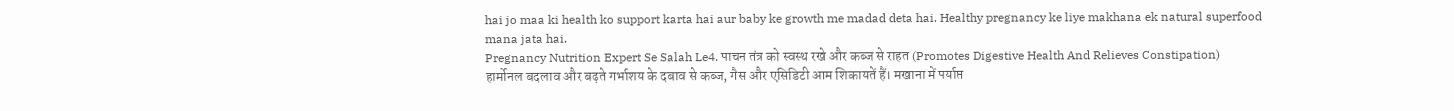hai jo maa ki health ko support karta hai aur baby ke growth me madad deta hai. Healthy pregnancy ke liye makhana ek natural superfood mana jata hai.
Pregnancy Nutrition Expert Se Salah Le4. पाचन तंत्र को स्वस्थ रखे और कब्ज से राहत (Promotes Digestive Health And Relieves Constipation)
हार्मोनल बदलाव और बढ़ते गर्भाशय के दबाव से कब्ज, गैस और एसिडिटी आम शिकायतें हैं। मखाना में पर्याप्त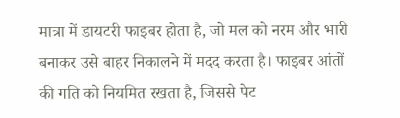मात्रा में डायटरी फाइबर होता है, जो मल को नरम और भारी बनाकर उसे बाहर निकालने में मदद करता है। फाइबर आंतों की गति को नियमित रखता है, जिससे पेट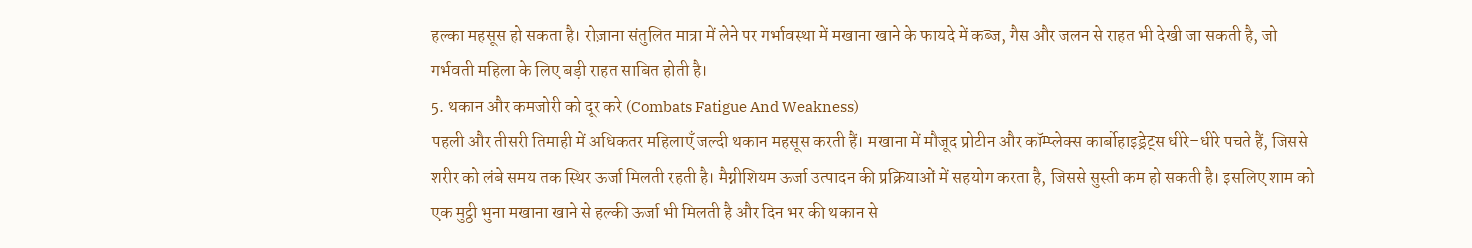हल्का महसूस हो सकता है। रोज़ाना संतुलित मात्रा में लेने पर गर्भावस्था में मखाना खाने के फायदे में कब्ज, गैस और जलन से राहत भी देखी जा सकती है, जो गर्भवती महिला के लिए बड़ी राहत साबित होती है।
5. थकान और कमजोरी को दूर करे (Combats Fatigue And Weakness)
पहली और तीसरी तिमाही में अधिकतर महिलाएँ जल्दी थकान महसूस करती हैं। मखाना में मौजूद प्रोटीन और कॉम्प्लेक्स कार्बोहाइड्रेट्स धीरे–धीरे पचते हैं, जिससे शरीर को लंबे समय तक स्थिर ऊर्जा मिलती रहती है। मैग्नीशियम ऊर्जा उत्पादन की प्रक्रियाओं में सहयोग करता है, जिससे सुस्ती कम हो सकती है। इसलिए शाम को एक मुट्ठी भुना मखाना खाने से हल्की ऊर्जा भी मिलती है और दिन भर की थकान से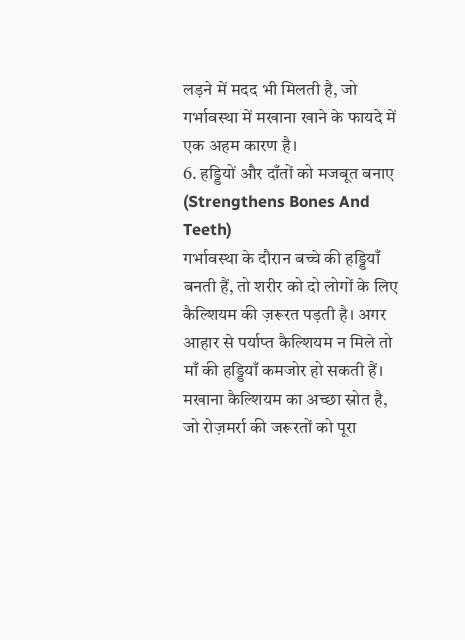लड़ने में मदद भी मिलती है, जो गर्भावस्था में मखाना खाने के फायदे में एक अहम कारण है।
6. हड्डियों और दाँतों को मजबूत बनाए (Strengthens Bones And Teeth)
गर्भावस्था के दौरान बच्चे की हड्डियाँ बनती हैं, तो शरीर को दो लोगों के लिए कैल्शियम की ज़रूरत पड़ती है। अगर आहार से पर्याप्त कैल्शियम न मिले तो माँ की हड्डियाँ कमजोर हो सकती हैं। मखाना कैल्शियम का अच्छा स्रोत है, जो रोज़मर्रा की जरूरतों को पूरा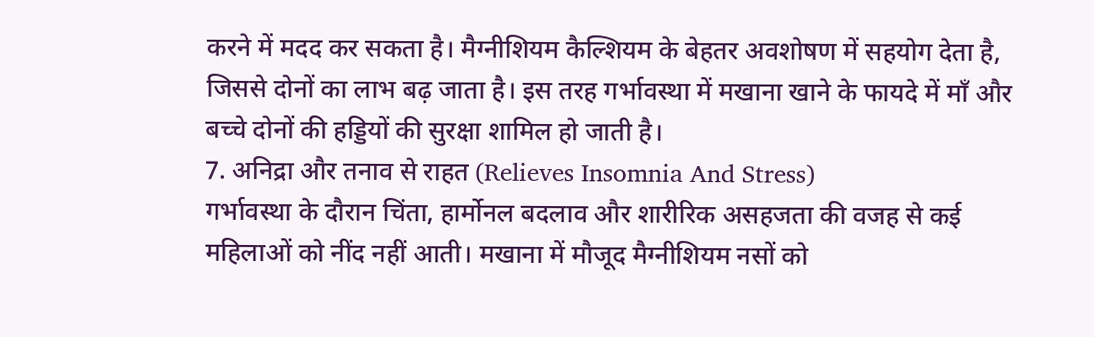करने में मदद कर सकता है। मैग्नीशियम कैल्शियम के बेहतर अवशोषण में सहयोग देता है, जिससे दोनों का लाभ बढ़ जाता है। इस तरह गर्भावस्था में मखाना खाने के फायदे में माँ और बच्चे दोनों की हड्डियों की सुरक्षा शामिल हो जाती है।
7. अनिद्रा और तनाव से राहत (Relieves Insomnia And Stress)
गर्भावस्था के दौरान चिंता, हार्मोनल बदलाव और शारीरिक असहजता की वजह से कई महिलाओं को नींद नहीं आती। मखाना में मौजूद मैग्नीशियम नसों को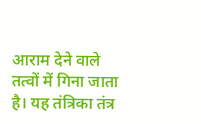आराम देने वाले तत्वों में गिना जाता है। यह तंत्रिका तंत्र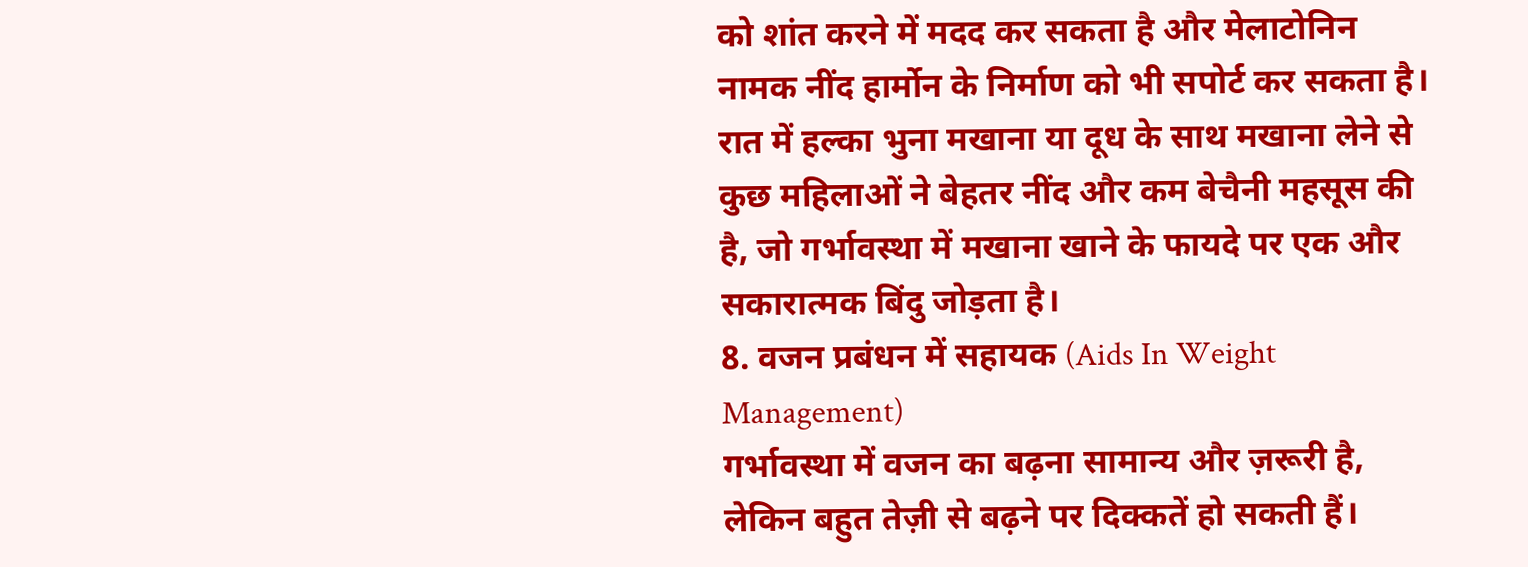को शांत करने में मदद कर सकता है और मेलाटोनिन नामक नींद हार्मोन के निर्माण को भी सपोर्ट कर सकता है। रात में हल्का भुना मखाना या दूध के साथ मखाना लेने से कुछ महिलाओं ने बेहतर नींद और कम बेचैनी महसूस की है, जो गर्भावस्था में मखाना खाने के फायदे पर एक और सकारात्मक बिंदु जोड़ता है।
8. वजन प्रबंधन में सहायक (Aids In Weight Management)
गर्भावस्था में वजन का बढ़ना सामान्य और ज़रूरी है, लेकिन बहुत तेज़ी से बढ़ने पर दिक्कतें हो सकती हैं।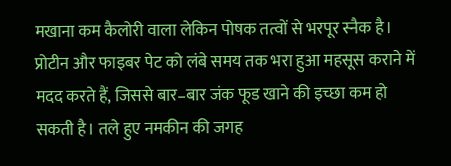मखाना कम कैलोरी वाला लेकिन पोषक तत्वों से भरपूर स्नैक है। प्रोटीन और फाइबर पेट को लंबे समय तक भरा हुआ महसूस कराने में मदद करते हैं, जिससे बार–बार जंक फूड खाने की इच्छा कम हो सकती है। तले हुए नमकीन की जगह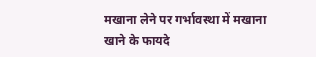मखाना लेने पर गर्भावस्था में मखाना खाने के फायदे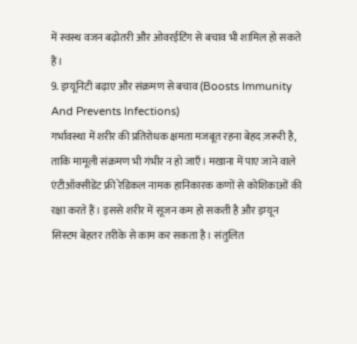में स्वस्थ वजन बढ़ोतरी और ओवरईटिंग से बचाव भी शामिल हो सकते हैं।
9. इम्यूनिटी बढ़ाए और संक्रमण से बचाव (Boosts Immunity And Prevents Infections)
गर्भावस्था में शरीर की प्रतिरोधक क्षमता मजबूत रहना बेहद ज़रूरी है, ताकि मामूली संक्रमण भी गंभीर न हो जाएँ। मखाना में पाए जाने वाले एंटीऑक्सीडेंट फ्री रेडिकल नामक हानिकारक कणों से कोशिकाओं की रक्षा करते हैं। इससे शरीर में सूजन कम हो सकती है और इम्यून सिस्टम बेहतर तरीके से काम कर सकता है। संतुलित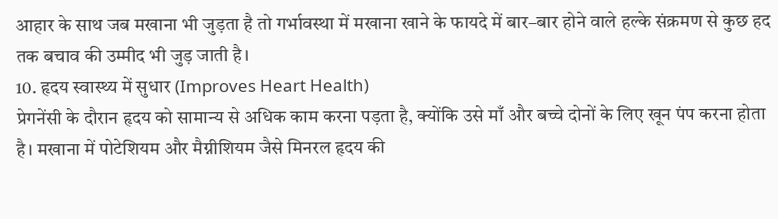आहार के साथ जब मखाना भी जुड़ता है तो गर्भावस्था में मखाना खाने के फायदे में बार–बार होने वाले हल्के संक्रमण से कुछ हद तक बचाव की उम्मीद भी जुड़ जाती है।
10. हृदय स्वास्थ्य में सुधार (Improves Heart Health)
प्रेगनेंसी के दौरान हृदय को सामान्य से अधिक काम करना पड़ता है, क्योंकि उसे माँ और बच्चे दोनों के लिए खून पंप करना होता है। मखाना में पोटेशियम और मैग्नीशियम जैसे मिनरल हृदय की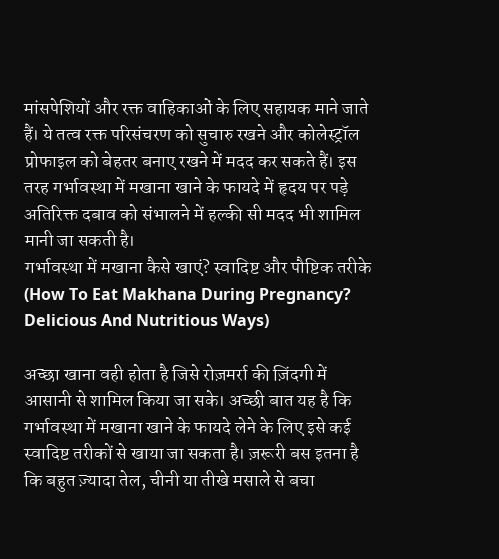मांसपेशियों और रक्त वाहिकाओं के लिए सहायक माने जाते हैं। ये तत्व रक्त परिसंचरण को सुचारु रखने और कोलेस्ट्रॉल प्रोफाइल को बेहतर बनाए रखने में मदद कर सकते हैं। इस तरह गर्भावस्था में मखाना खाने के फायदे में हृदय पर पड़े अतिरिक्त दबाव को संभालने में हल्की सी मदद भी शामिल मानी जा सकती है।
गर्भावस्था में मखाना कैसे खाएं? स्वादिष्ट और पौष्टिक तरीके (How To Eat Makhana During Pregnancy? Delicious And Nutritious Ways)

अच्छा खाना वही होता है जिसे रोज़मर्रा की ज़िंदगी में आसानी से शामिल किया जा सके। अच्छी बात यह है कि गर्भावस्था में मखाना खाने के फायदे लेने के लिए इसे कई स्वादिष्ट तरीकों से खाया जा सकता है। ज़रूरी बस इतना है कि बहुत ज़्यादा तेल, चीनी या तीखे मसाले से बचा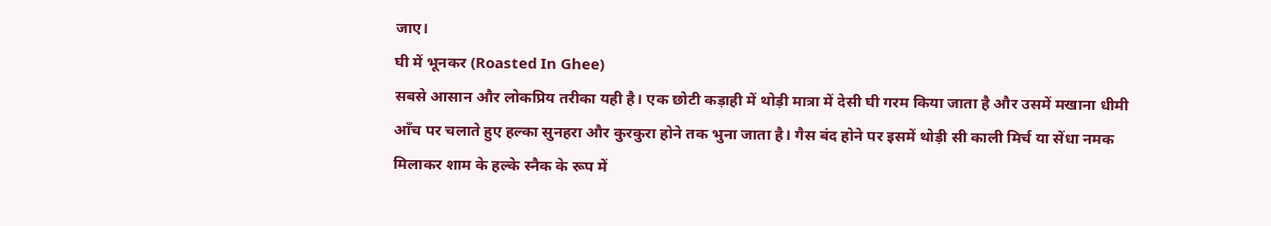जाए।
घी में भूनकर (Roasted In Ghee)
सबसे आसान और लोकप्रिय तरीका यही है। एक छोटी कड़ाही में थोड़ी मात्रा में देसी घी गरम किया जाता है और उसमें मखाना धीमी आँच पर चलाते हुए हल्का सुनहरा और कुरकुरा होने तक भुना जाता है। गैस बंद होने पर इसमें थोड़ी सी काली मिर्च या सेंधा नमक मिलाकर शाम के हल्के स्नैक के रूप में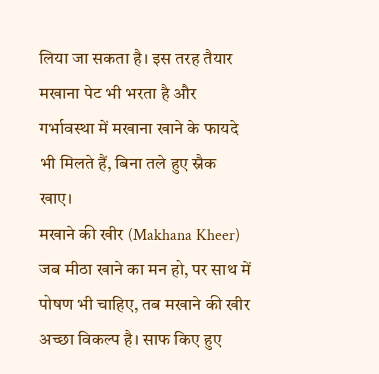लिया जा सकता है। इस तरह तैयार मखाना पेट भी भरता है और गर्भावस्था में मखाना खाने के फायदे भी मिलते हैं, बिना तले हुए स्नैक खाए।
मखाने की खीर (Makhana Kheer)
जब मीठा खाने का मन हो, पर साथ में पोषण भी चाहिए, तब मखाने की खीर अच्छा विकल्प है। साफ किए हुए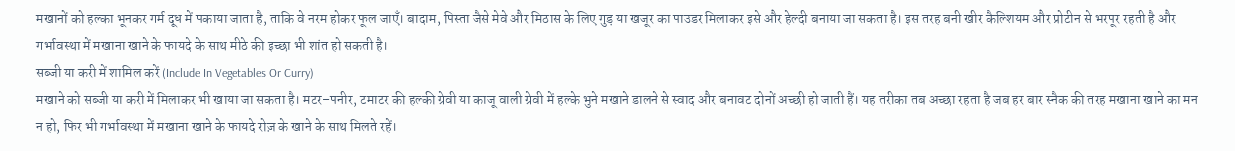मखानों को हल्का भूनकर गर्म दूध में पकाया जाता है, ताकि वे नरम होकर फूल जाएँ। बादाम, पिस्ता जैसे मेवे और मिठास के लिए गुड़ या खजूर का पाउडर मिलाकर इसे और हेल्दी बनाया जा सकता है। इस तरह बनी खीर कैल्शियम और प्रोटीन से भरपूर रहती है और गर्भावस्था में मखाना खाने के फायदे के साथ मीठे की इच्छा भी शांत हो सकती है।
सब्जी या करी में शामिल करें (Include In Vegetables Or Curry)
मखाने को सब्जी या करी में मिलाकर भी खाया जा सकता है। मटर–पनीर, टमाटर की हल्की ग्रेवी या काजू वाली ग्रेवी में हल्के भुने मखाने डालने से स्वाद और बनावट दोनों अच्छी हो जाती हैं। यह तरीका तब अच्छा रहता है जब हर बार स्नैक की तरह मखाना खाने का मन न हो, फिर भी गर्भावस्था में मखाना खाने के फायदे रोज़ के खाने के साथ मिलते रहें।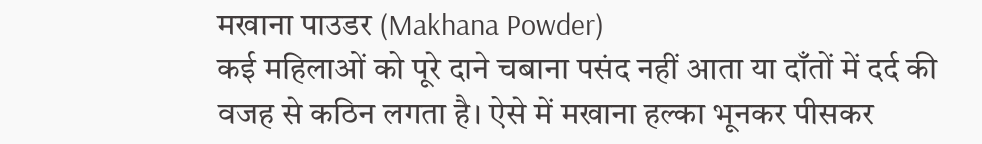मखाना पाउडर (Makhana Powder)
कई महिलाओं को पूरे दाने चबाना पसंद नहीं आता या दाँतों में दर्द की वजह से कठिन लगता है। ऐसे में मखाना हल्का भूनकर पीसकर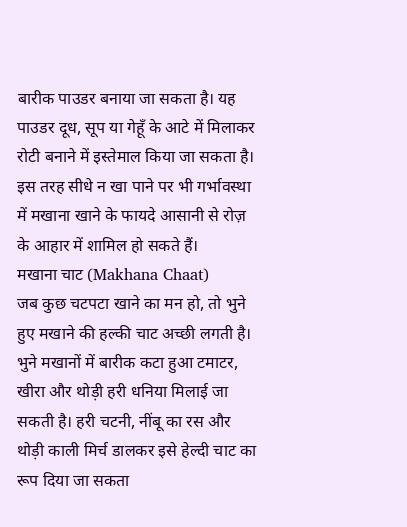बारीक पाउडर बनाया जा सकता है। यह पाउडर दूध, सूप या गेहूँ के आटे में मिलाकर रोटी बनाने में इस्तेमाल किया जा सकता है। इस तरह सीधे न खा पाने पर भी गर्भावस्था में मखाना खाने के फायदे आसानी से रोज़ के आहार में शामिल हो सकते हैं।
मखाना चाट (Makhana Chaat)
जब कुछ चटपटा खाने का मन हो, तो भुने हुए मखाने की हल्की चाट अच्छी लगती है। भुने मखानों में बारीक कटा हुआ टमाटर, खीरा और थोड़ी हरी धनिया मिलाई जा सकती है। हरी चटनी, नींबू का रस और थोड़ी काली मिर्च डालकर इसे हेल्दी चाट का रूप दिया जा सकता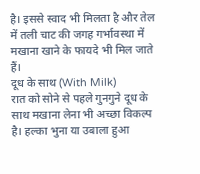है। इससे स्वाद भी मिलता है और तेल में तली चाट की जगह गर्भावस्था में मखाना खाने के फायदे भी मिल जाते हैं।
दूध के साथ (With Milk)
रात को सोने से पहले गुनगुने दूध के साथ मखाना लेना भी अच्छा विकल्प है। हल्का भुना या उबाला हुआ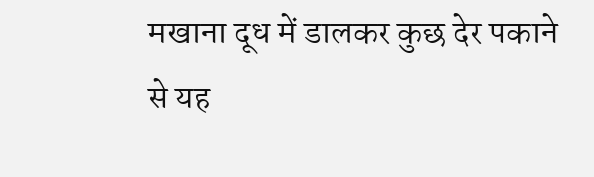मखाना दूध में डालकर कुछ देर पकाने से यह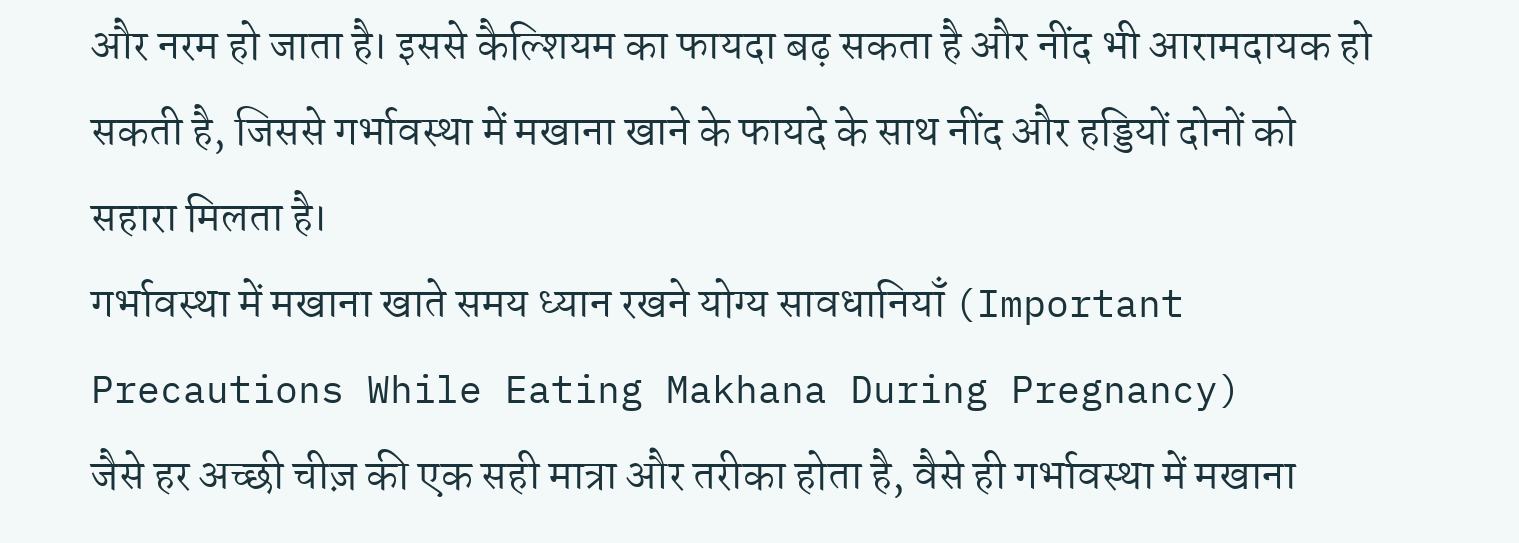और नरम हो जाता है। इससे कैल्शियम का फायदा बढ़ सकता है और नींद भी आरामदायक हो सकती है, जिससे गर्भावस्था में मखाना खाने के फायदे के साथ नींद और हड्डियों दोनों को सहारा मिलता है।
गर्भावस्था में मखाना खाते समय ध्यान रखने योग्य सावधानियाँ (Important Precautions While Eating Makhana During Pregnancy)
जैसे हर अच्छी चीज़ की एक सही मात्रा और तरीका होता है, वैसे ही गर्भावस्था में मखाना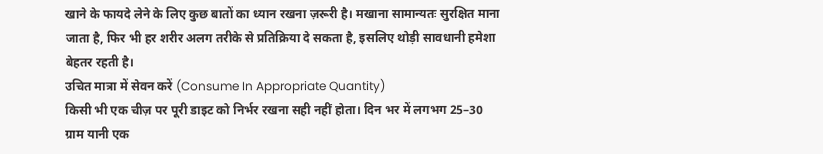खाने के फायदे लेने के लिए कुछ बातों का ध्यान रखना ज़रूरी है। मखाना सामान्यतः सुरक्षित माना जाता है, फिर भी हर शरीर अलग तरीके से प्रतिक्रिया दे सकता है, इसलिए थोड़ी सावधानी हमेशा बेहतर रहती है।
उचित मात्रा में सेवन करें (Consume In Appropriate Quantity)
किसी भी एक चीज़ पर पूरी डाइट को निर्भर रखना सही नहीं होता। दिन भर में लगभग 25–30 ग्राम यानी एक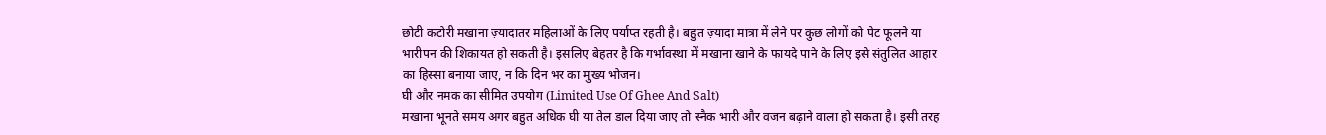छोटी कटोरी मखाना ज़्यादातर महिलाओं के लिए पर्याप्त रहती है। बहुत ज़्यादा मात्रा में लेने पर कुछ लोगों को पेट फूलने या भारीपन की शिकायत हो सकती है। इसलिए बेहतर है कि गर्भावस्था में मखाना खाने के फायदे पाने के लिए इसे संतुलित आहार का हिस्सा बनाया जाए, न कि दिन भर का मुख्य भोजन।
घी और नमक का सीमित उपयोग (Limited Use Of Ghee And Salt)
मखाना भूनते समय अगर बहुत अधिक घी या तेल डाल दिया जाए तो स्नैक भारी और वजन बढ़ाने वाला हो सकता है। इसी तरह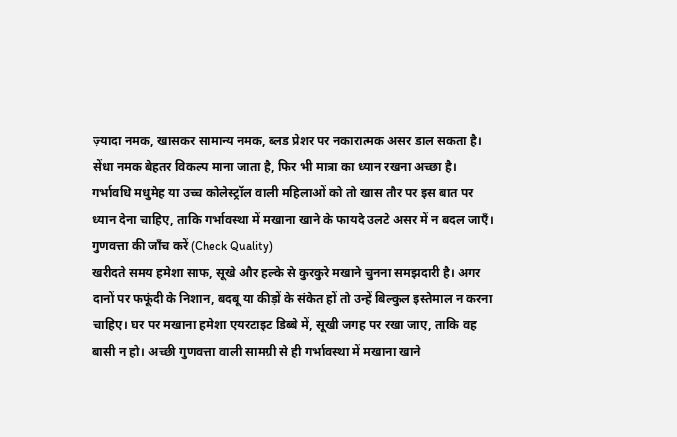ज़्यादा नमक, खासकर सामान्य नमक, ब्लड प्रेशर पर नकारात्मक असर डाल सकता है। सेंधा नमक बेहतर विकल्प माना जाता है, फिर भी मात्रा का ध्यान रखना अच्छा है। गर्भावधि मधुमेह या उच्च कोलेस्ट्रॉल वाली महिलाओं को तो खास तौर पर इस बात पर ध्यान देना चाहिए, ताकि गर्भावस्था में मखाना खाने के फायदे उलटे असर में न बदल जाएँ।
गुणवत्ता की जाँच करें (Check Quality)
खरीदते समय हमेशा साफ, सूखे और हल्के से कुरकुरे मखाने चुनना समझदारी है। अगर दानों पर फफूंदी के निशान, बदबू या कीड़ों के संकेत हों तो उन्हें बिल्कुल इस्तेमाल न करना चाहिए। घर पर मखाना हमेशा एयरटाइट डिब्बे में, सूखी जगह पर रखा जाए, ताकि वह बासी न हो। अच्छी गुणवत्ता वाली सामग्री से ही गर्भावस्था में मखाना खाने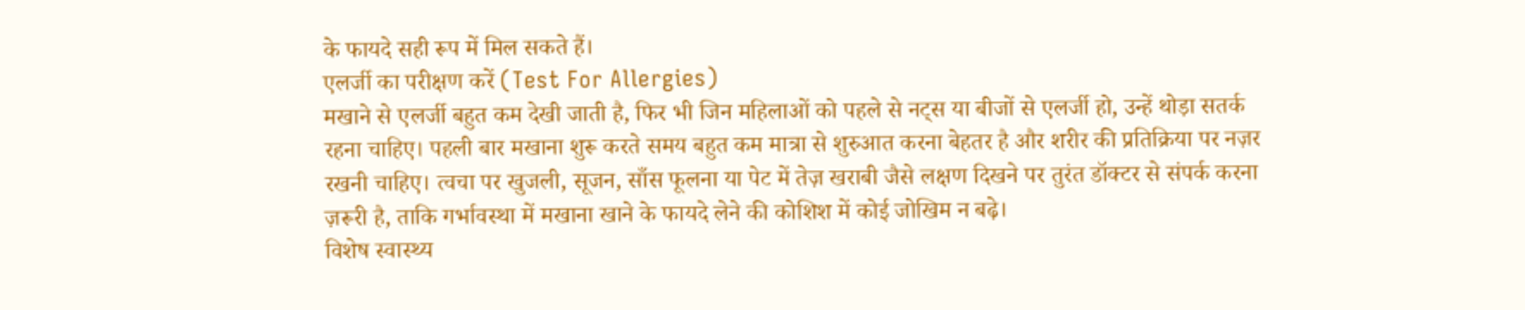के फायदे सही रूप में मिल सकते हैं।
एलर्जी का परीक्षण करें (Test For Allergies)
मखाने से एलर्जी बहुत कम देखी जाती है, फिर भी जिन महिलाओं को पहले से नट्स या बीजों से एलर्जी हो, उन्हें थोड़ा सतर्क रहना चाहिए। पहली बार मखाना शुरू करते समय बहुत कम मात्रा से शुरुआत करना बेहतर है और शरीर की प्रतिक्रिया पर नज़र रखनी चाहिए। त्वचा पर खुजली, सूजन, साँस फूलना या पेट में तेज़ खराबी जैसे लक्षण दिखने पर तुरंत डॉक्टर से संपर्क करना ज़रूरी है, ताकि गर्भावस्था में मखाना खाने के फायदे लेने की कोशिश में कोई जोखिम न बढ़े।
विशेष स्वास्थ्य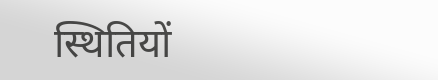स्थितियों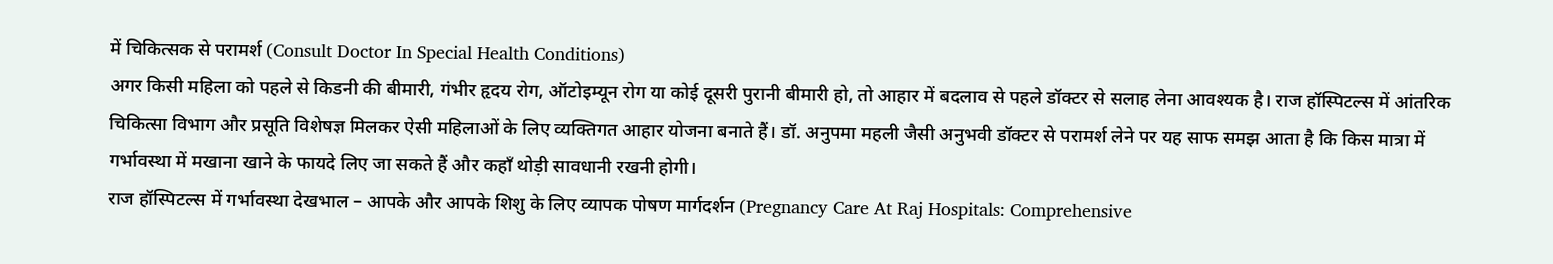में चिकित्सक से परामर्श (Consult Doctor In Special Health Conditions)
अगर किसी महिला को पहले से किडनी की बीमारी, गंभीर हृदय रोग, ऑटोइम्यून रोग या कोई दूसरी पुरानी बीमारी हो, तो आहार में बदलाव से पहले डॉक्टर से सलाह लेना आवश्यक है। राज हॉस्पिटल्स में आंतरिक चिकित्सा विभाग और प्रसूति विशेषज्ञ मिलकर ऐसी महिलाओं के लिए व्यक्तिगत आहार योजना बनाते हैं। डॉ. अनुपमा महली जैसी अनुभवी डॉक्टर से परामर्श लेने पर यह साफ समझ आता है कि किस मात्रा में गर्भावस्था में मखाना खाने के फायदे लिए जा सकते हैं और कहाँ थोड़ी सावधानी रखनी होगी।
राज हॉस्पिटल्स में गर्भावस्था देखभाल – आपके और आपके शिशु के लिए व्यापक पोषण मार्गदर्शन (Pregnancy Care At Raj Hospitals: Comprehensive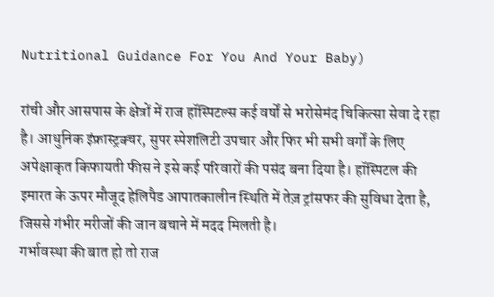Nutritional Guidance For You And Your Baby)

रांची और आसपास के क्षेत्रों में राज हॉस्पिटल्स कई वर्षों से भरोसेमंद चिकित्सा सेवा दे रहा है। आधुनिक इंफ्रास्ट्रक्चर, सुपर स्पेशलिटी उपचार और फिर भी सभी वर्गों के लिए अपेक्षाकृत किफायती फीस ने इसे कई परिवारों की पसंद बना दिया है। हॉस्पिटल की इमारत के ऊपर मौजूद हेलिपैड आपातकालीन स्थिति में तेज़ ट्रांसफर की सुविधा देता है, जिससे गंभीर मरीजों की जान बचाने में मदद मिलती है।
गर्भावस्था की बात हो तो राज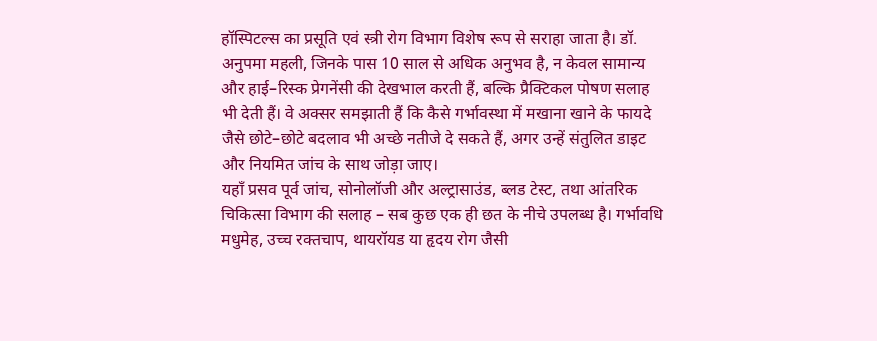हॉस्पिटल्स का प्रसूति एवं स्त्री रोग विभाग विशेष रूप से सराहा जाता है। डॉ. अनुपमा महली, जिनके पास 10 साल से अधिक अनुभव है, न केवल सामान्य और हाई–रिस्क प्रेगनेंसी की देखभाल करती हैं, बल्कि प्रैक्टिकल पोषण सलाह भी देती हैं। वे अक्सर समझाती हैं कि कैसे गर्भावस्था में मखाना खाने के फायदे जैसे छोटे–छोटे बदलाव भी अच्छे नतीजे दे सकते हैं, अगर उन्हें संतुलित डाइट और नियमित जांच के साथ जोड़ा जाए।
यहाँ प्रसव पूर्व जांच, सोनोलॉजी और अल्ट्रासाउंड, ब्लड टेस्ट, तथा आंतरिक चिकित्सा विभाग की सलाह – सब कुछ एक ही छत के नीचे उपलब्ध है। गर्भावधि मधुमेह, उच्च रक्तचाप, थायरॉयड या हृदय रोग जैसी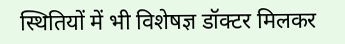स्थितियों में भी विशेषज्ञ डॉक्टर मिलकर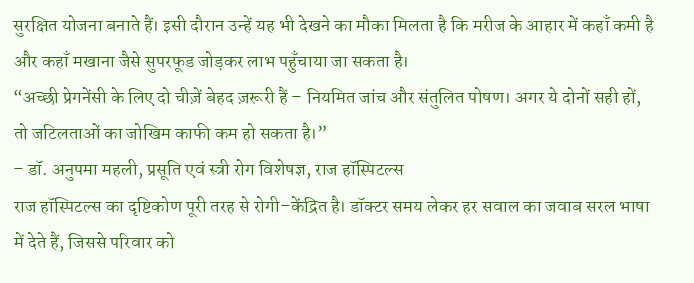सुरक्षित योजना बनाते हैं। इसी दौरान उन्हें यह भी देखने का मौका मिलता है कि मरीज के आहार में कहाँ कमी है और कहाँ मखाना जैसे सुपरफूड जोड़कर लाभ पहुँचाया जा सकता है।
“अच्छी प्रेगनेंसी के लिए दो चीज़ें बेहद ज़रूरी हैं – नियमित जांच और संतुलित पोषण। अगर ये दोनों सही हों, तो जटिलताओं का जोखिम काफी कम हो सकता है।”
– डॉ. अनुपमा महली, प्रसूति एवं स्त्री रोग विशेषज्ञ, राज हॉस्पिटल्स
राज हॉस्पिटल्स का दृष्टिकोण पूरी तरह से रोगी–केंद्रित है। डॉक्टर समय लेकर हर सवाल का जवाब सरल भाषा में देते हैं, जिससे परिवार को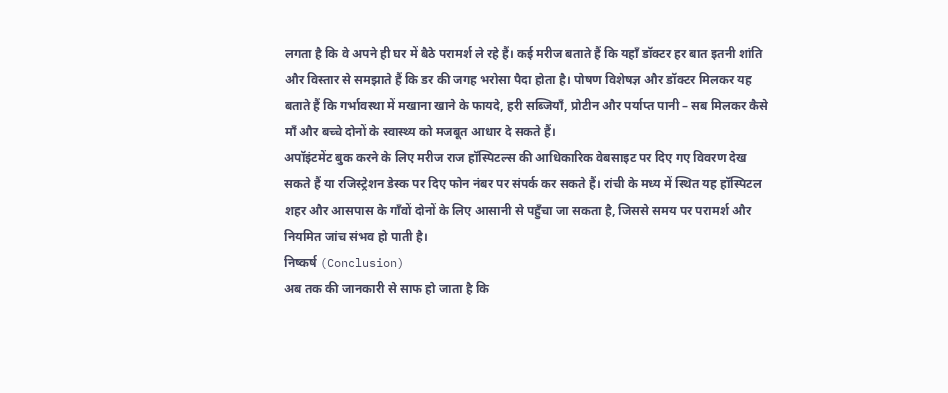लगता है कि वे अपने ही घर में बैठे परामर्श ले रहे हैं। कई मरीज बताते हैं कि यहाँ डॉक्टर हर बात इतनी शांति और विस्तार से समझाते हैं कि डर की जगह भरोसा पैदा होता है। पोषण विशेषज्ञ और डॉक्टर मिलकर यह बताते हैं कि गर्भावस्था में मखाना खाने के फायदे, हरी सब्जियाँ, प्रोटीन और पर्याप्त पानी – सब मिलकर कैसे माँ और बच्चे दोनों के स्वास्थ्य को मजबूत आधार दे सकते हैं।
अपॉइंटमेंट बुक करने के लिए मरीज राज हॉस्पिटल्स की आधिकारिक वेबसाइट पर दिए गए विवरण देख सकते हैं या रजिस्ट्रेशन डेस्क पर दिए फोन नंबर पर संपर्क कर सकते हैं। रांची के मध्य में स्थित यह हॉस्पिटल शहर और आसपास के गाँवों दोनों के लिए आसानी से पहुँचा जा सकता है, जिससे समय पर परामर्श और नियमित जांच संभव हो पाती है।
निष्कर्ष (Conclusion)
अब तक की जानकारी से साफ हो जाता है कि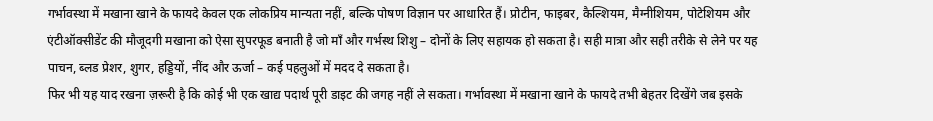गर्भावस्था में मखाना खाने के फायदे केवल एक लोकप्रिय मान्यता नहीं, बल्कि पोषण विज्ञान पर आधारित हैं। प्रोटीन, फाइबर, कैल्शियम, मैग्नीशियम, पोटेशियम और एंटीऑक्सीडेंट की मौजूदगी मखाना को ऐसा सुपरफूड बनाती है जो माँ और गर्भस्थ शिशु – दोनों के लिए सहायक हो सकता है। सही मात्रा और सही तरीके से लेने पर यह पाचन, ब्लड प्रेशर, शुगर, हड्डियों, नींद और ऊर्जा – कई पहलुओं में मदद दे सकता है।
फिर भी यह याद रखना ज़रूरी है कि कोई भी एक खाद्य पदार्थ पूरी डाइट की जगह नहीं ले सकता। गर्भावस्था में मखाना खाने के फायदे तभी बेहतर दिखेंगे जब इसके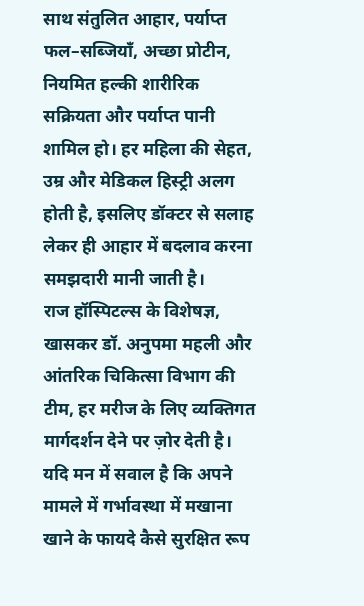साथ संतुलित आहार, पर्याप्त फल–सब्जियाँ, अच्छा प्रोटीन, नियमित हल्की शारीरिक सक्रियता और पर्याप्त पानी शामिल हो। हर महिला की सेहत, उम्र और मेडिकल हिस्ट्री अलग होती है, इसलिए डॉक्टर से सलाह लेकर ही आहार में बदलाव करना समझदारी मानी जाती है।
राज हॉस्पिटल्स के विशेषज्ञ, खासकर डॉ. अनुपमा महली और आंतरिक चिकित्सा विभाग की टीम, हर मरीज के लिए व्यक्तिगत मार्गदर्शन देने पर ज़ोर देती है। यदि मन में सवाल है कि अपने मामले में गर्भावस्था में मखाना खाने के फायदे कैसे सुरक्षित रूप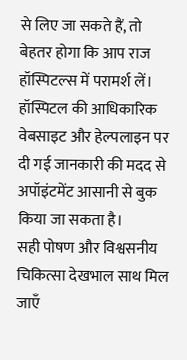से लिए जा सकते हैं, तो बेहतर होगा कि आप राज हॉस्पिटल्स में परामर्श लें। हॉस्पिटल की आधिकारिक वेबसाइट और हेल्पलाइन पर दी गई जानकारी की मदद से अपॉइंटमेंट आसानी से बुक किया जा सकता है।
सही पोषण और विश्वसनीय चिकित्सा देखभाल साथ मिल जाएँ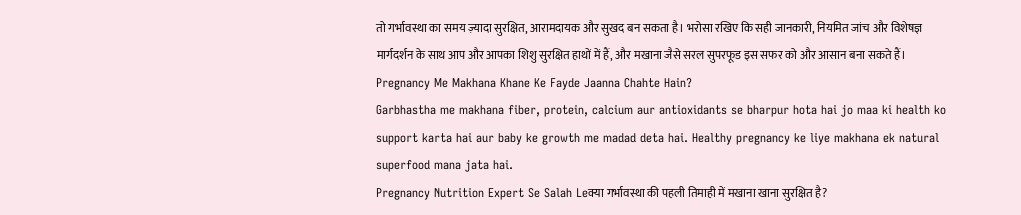तो गर्भावस्था का समय ज़्यादा सुरक्षित, आरामदायक और सुखद बन सकता है। भरोसा रखिए कि सही जानकारी, नियमित जांच और विशेषज्ञ मार्गदर्शन के साथ आप और आपका शिशु सुरक्षित हाथों में हैं, और मखाना जैसे सरल सुपरफूड इस सफर को और आसान बना सकते हैं।
Pregnancy Me Makhana Khane Ke Fayde Jaanna Chahte Hain?
Garbhastha me makhana fiber, protein, calcium aur antioxidants se bharpur hota hai jo maa ki health ko support karta hai aur baby ke growth me madad deta hai. Healthy pregnancy ke liye makhana ek natural superfood mana jata hai.
Pregnancy Nutrition Expert Se Salah Leक्या गर्भावस्था की पहली तिमाही में मखाना खाना सुरक्षित है?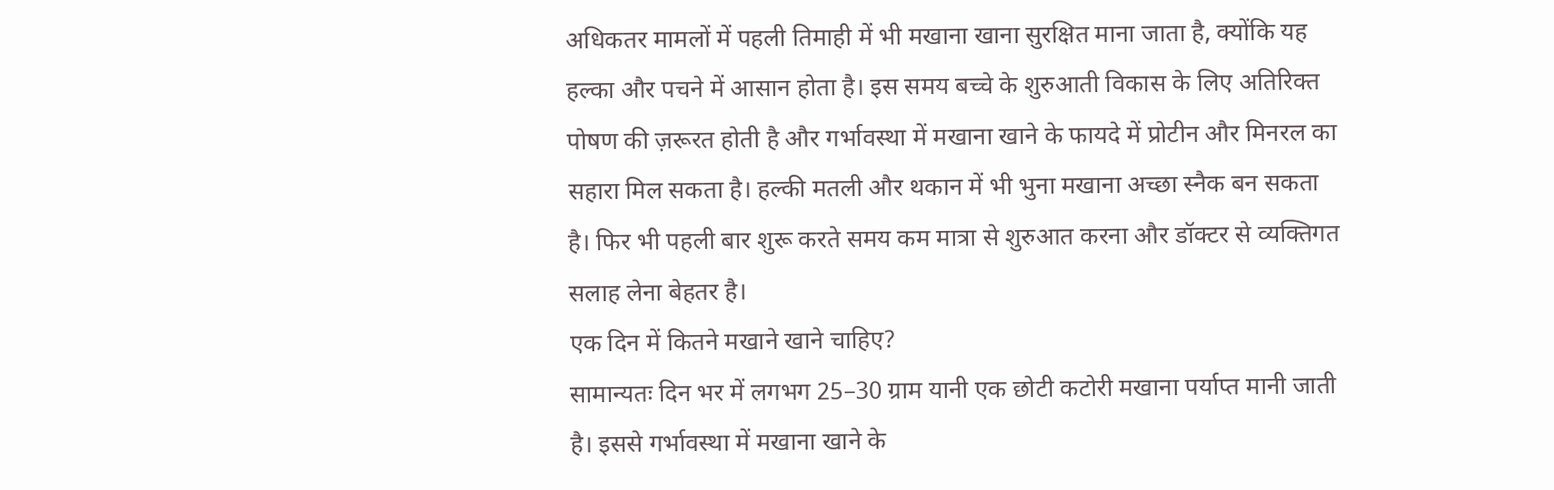अधिकतर मामलों में पहली तिमाही में भी मखाना खाना सुरक्षित माना जाता है, क्योंकि यह हल्का और पचने में आसान होता है। इस समय बच्चे के शुरुआती विकास के लिए अतिरिक्त पोषण की ज़रूरत होती है और गर्भावस्था में मखाना खाने के फायदे में प्रोटीन और मिनरल का सहारा मिल सकता है। हल्की मतली और थकान में भी भुना मखाना अच्छा स्नैक बन सकता है। फिर भी पहली बार शुरू करते समय कम मात्रा से शुरुआत करना और डॉक्टर से व्यक्तिगत सलाह लेना बेहतर है।
एक दिन में कितने मखाने खाने चाहिए?
सामान्यतः दिन भर में लगभग 25–30 ग्राम यानी एक छोटी कटोरी मखाना पर्याप्त मानी जाती है। इससे गर्भावस्था में मखाना खाने के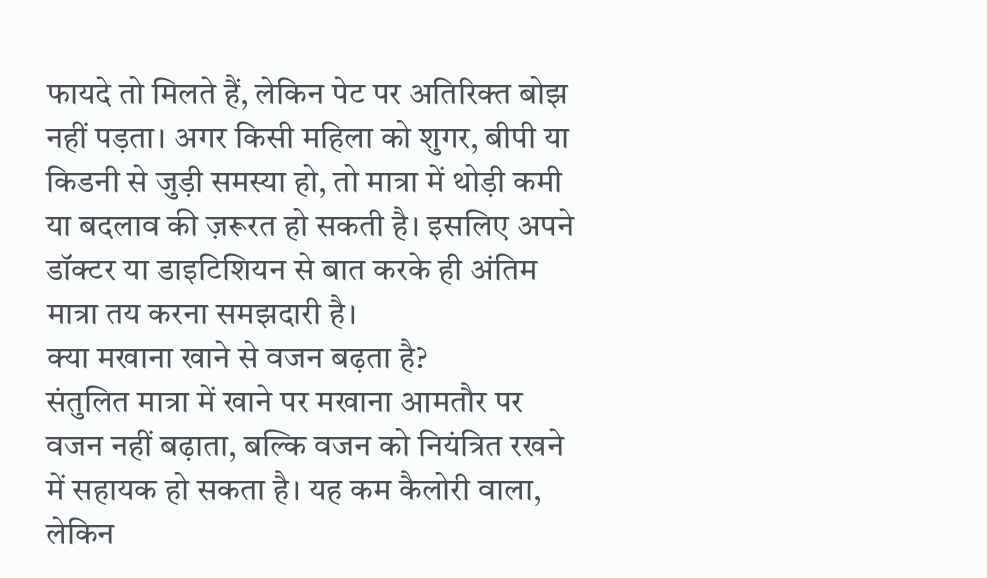फायदे तो मिलते हैं, लेकिन पेट पर अतिरिक्त बोझ नहीं पड़ता। अगर किसी महिला को शुगर, बीपी या किडनी से जुड़ी समस्या हो, तो मात्रा में थोड़ी कमी या बदलाव की ज़रूरत हो सकती है। इसलिए अपने डॉक्टर या डाइटिशियन से बात करके ही अंतिम मात्रा तय करना समझदारी है।
क्या मखाना खाने से वजन बढ़ता है?
संतुलित मात्रा में खाने पर मखाना आमतौर पर वजन नहीं बढ़ाता, बल्कि वजन को नियंत्रित रखने में सहायक हो सकता है। यह कम कैलोरी वाला, लेकिन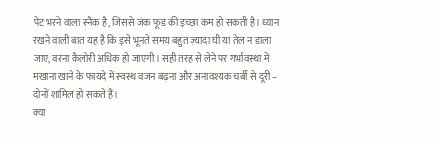पेट भरने वाला स्नैक है, जिससे जंक फूड की इच्छा कम हो सकती है। ध्यान रखने वाली बात यह है कि इसे भूनते समय बहुत ज़्यादा घी या तेल न डाला जाए, वरना कैलोरी अधिक हो जाएगी। सही तरह से लेने पर गर्भावस्था में मखाना खाने के फायदे में स्वस्थ वजन बढ़ना और अनावश्यक चर्बी से दूरी – दोनों शामिल हो सकते हैं।
क्या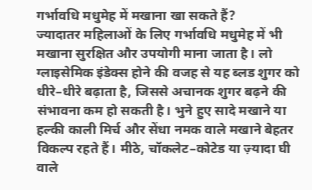गर्भावधि मधुमेह में मखाना खा सकते हैं?
ज्यादातर महिलाओं के लिए गर्भावधि मधुमेह में भी मखाना सुरक्षित और उपयोगी माना जाता है। लो ग्लाइसेमिक इंडेक्स होने की वजह से यह ब्लड शुगर को धीरे–धीरे बढ़ाता है, जिससे अचानक शुगर बढ़ने की संभावना कम हो सकती है। भुने हुए सादे मखाने या हल्की काली मिर्च और सेंधा नमक वाले मखाने बेहतर विकल्प रहते हैं। मीठे, चॉकलेट–कोटेड या ज़्यादा घी वाले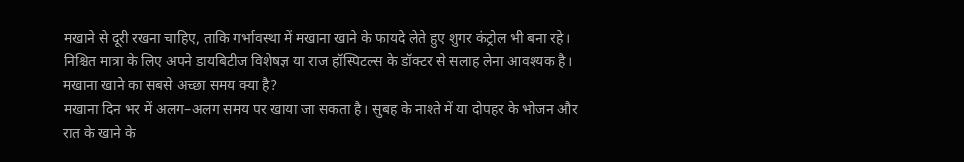मखाने से दूरी रखना चाहिए, ताकि गर्भावस्था में मखाना खाने के फायदे लेते हुए शुगर कंट्रोल भी बना रहे। निश्चित मात्रा के लिए अपने डायबिटीज विशेषज्ञ या राज हॉस्पिटल्स के डॉक्टर से सलाह लेना आवश्यक है।
मखाना खाने का सबसे अच्छा समय क्या है?
मखाना दिन भर में अलग–अलग समय पर खाया जा सकता है। सुबह के नाश्ते में या दोपहर के भोजन और रात के खाने के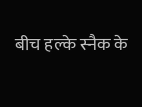बीच हल्के स्नैक के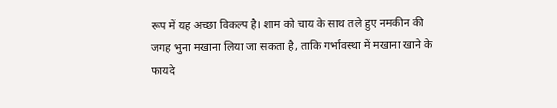रूप में यह अच्छा विकल्प है। शाम को चाय के साथ तले हुए नमकीन की जगह भुना मखाना लिया जा सकता है, ताकि गर्भावस्था में मखाना खाने के फायदे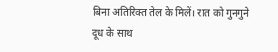बिना अतिरिक्त तेल के मिलें। रात को गुनगुने दूध के साथ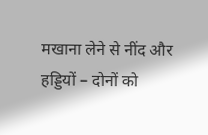मखाना लेने से नींद और हड्डियों – दोनों को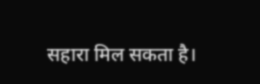सहारा मिल सकता है।